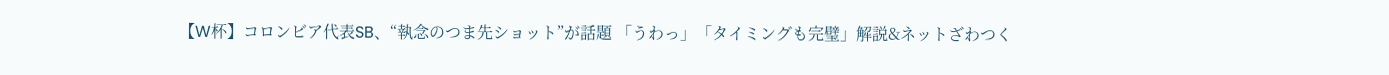【W杯】コロンビア代表SB、“執念のつま先ショット”が話題 「うわっ」「タイミングも完璧」解説&ネットざわつく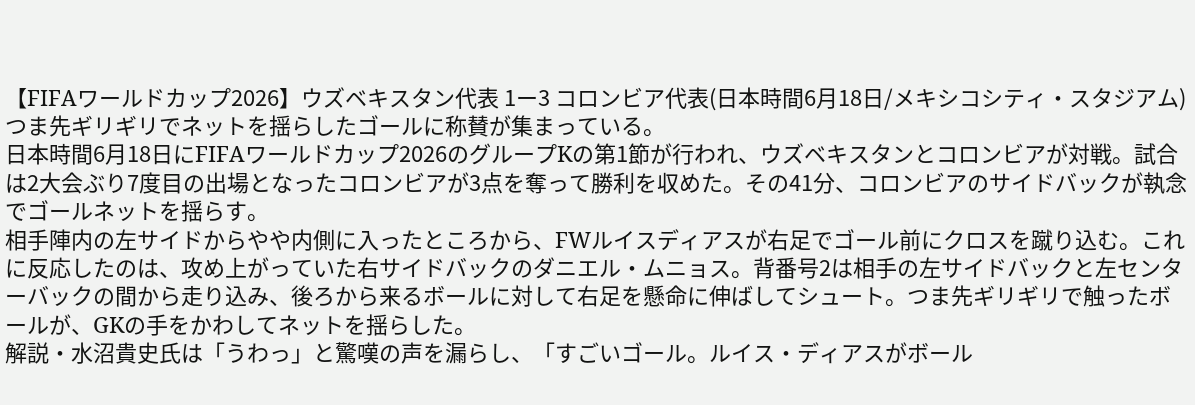【FIFAワールドカップ2026】ウズベキスタン代表 1ー3 コロンビア代表(日本時間6月18日/メキシコシティ・スタジアム)
つま先ギリギリでネットを揺らしたゴールに称賛が集まっている。
日本時間6月18日にFIFAワールドカップ2026のグループKの第1節が行われ、ウズベキスタンとコロンビアが対戦。試合は2大会ぶり7度目の出場となったコロンビアが3点を奪って勝利を収めた。その41分、コロンビアのサイドバックが執念でゴールネットを揺らす。
相手陣内の左サイドからやや内側に入ったところから、FWルイスディアスが右足でゴール前にクロスを蹴り込む。これに反応したのは、攻め上がっていた右サイドバックのダニエル・ムニョス。背番号2は相手の左サイドバックと左センターバックの間から走り込み、後ろから来るボールに対して右足を懸命に伸ばしてシュート。つま先ギリギリで触ったボールが、GKの手をかわしてネットを揺らした。
解説・水沼貴史氏は「うわっ」と驚嘆の声を漏らし、「すごいゴール。ルイス・ディアスがボール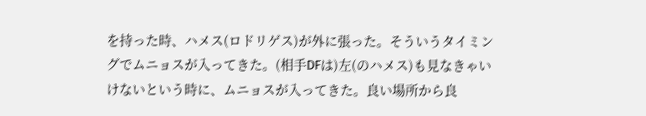を持った時、ハメス(ロドリゲス)が外に張った。そういうタイミングでムニョスが入ってきた。(相手DFは)左(のハメス)も見なきゃいけないという時に、ムニョスが入ってきた。良い場所から良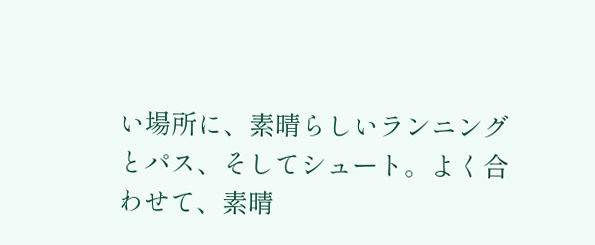い場所に、素晴らしいランニングとパス、そしてシュート。よく合わせて、素晴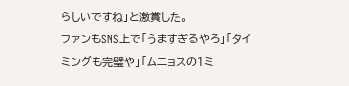らしいですね」と激賞した。
ファンもSNS上で「うますぎるやろ」「タイミングも完璧や」「ムニョスの1ミ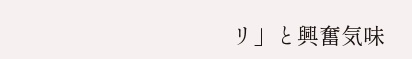リ」と興奮気味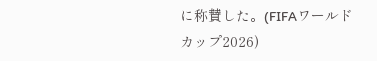に称賛した。(FIFAワールドカップ2026)